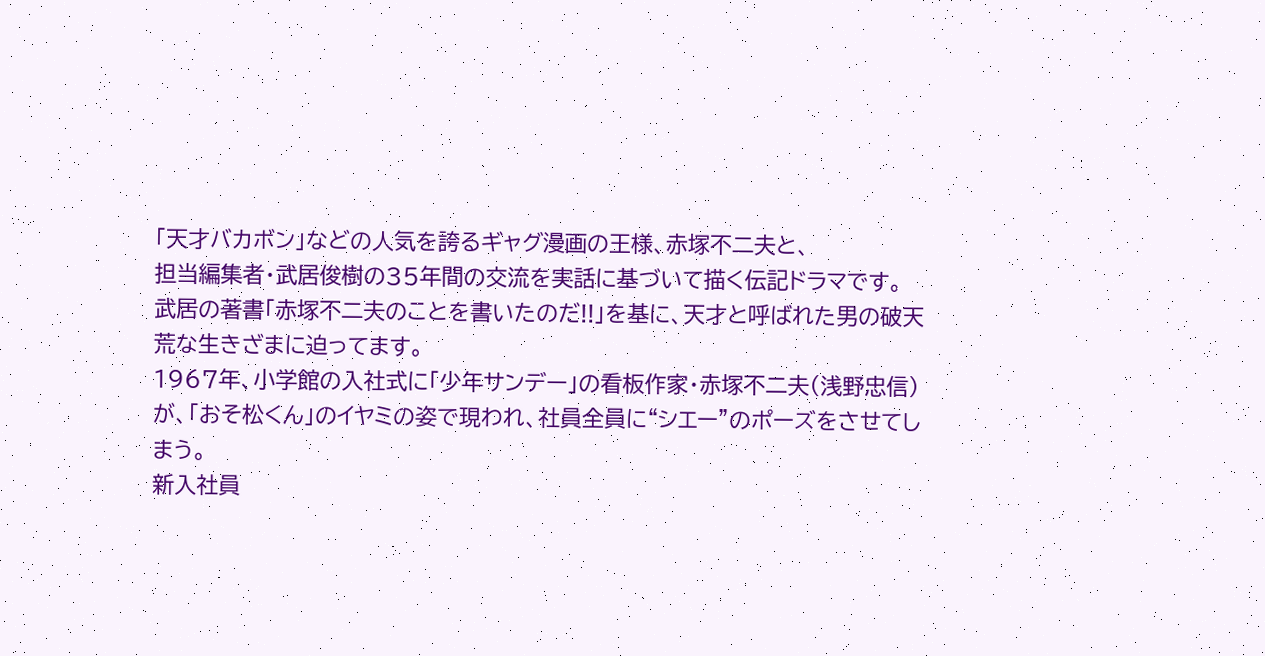「天才バカボン」などの人気を誇るギャグ漫画の王様、赤塚不二夫と、
担当編集者・武居俊樹の35年間の交流を実話に基づいて描く伝記ドラマです。
武居の著書「赤塚不二夫のことを書いたのだ!!」を基に、天才と呼ばれた男の破天荒な生きざまに迫ってます。
1967年、小学館の入社式に「少年サンデー」の看板作家・赤塚不二夫(浅野忠信)が、「おそ松くん」のイヤミの姿で現われ、社員全員に“シエー”のポーズをさせてしまう。
新入社員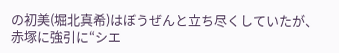の初美(堀北真希)はぼうぜんと立ち尽くしていたが、赤塚に強引に“シエ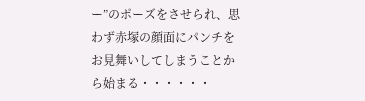ー”のポーズをさせられ、思わず赤塚の顔面にパンチをお見舞いしてしまうことから始まる・・・・・・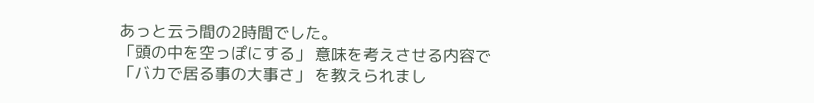あっと云う間の2時間でした。
「頭の中を空っぽにする」 意味を考えさせる内容で
「バカで居る事の大事さ」 を教えられまし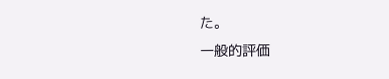た。
一般的評価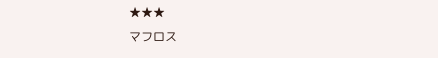★★★
マフロス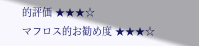的評価 ★★★☆
マフロス的お勧め度 ★★★☆